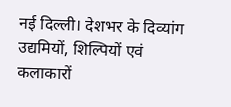नई दिल्ली। देशभर के दिव्यांग उद्यमियों, शिल्पियों एवं कलाकारों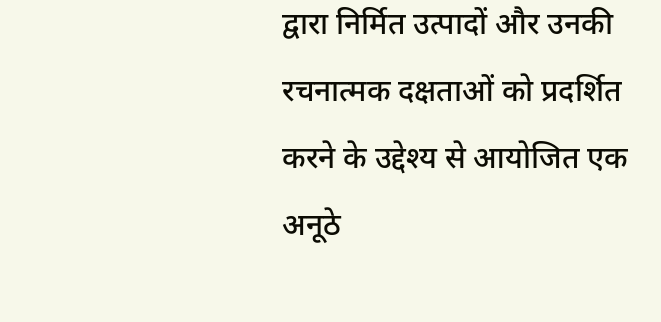द्वारा निर्मित उत्पादों और उनकी रचनात्मक दक्षताओं को प्रदर्शित करने के उद्देश्य से आयोजित एक अनूठे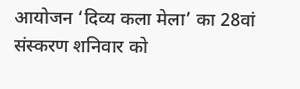आयोजन ‘दिव्य कला मेला’ का 28वां संस्करण शनिवार को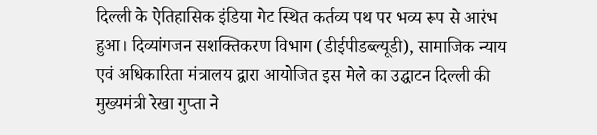दिल्ली के ऐतिहासिक इंडिया गेट स्थित कर्तव्य पथ पर भव्य रूप से आरंभ हुआ। दिव्यांगजन सशक्तिकरण विभाग (डीईपीडब्ल्यूडी), सामाजिक न्याय एवं अधिकारिता मंत्रालय द्वारा आयोजित इस मेले का उद्घाटन दिल्ली की मुख्यमंत्री रेखा गुप्ता ने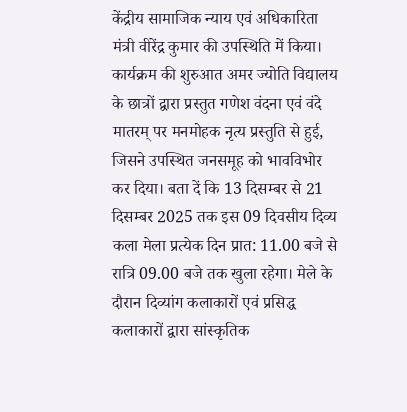केंद्रीय सामाजिक न्याय एवं अधिकारिता मंत्री वीरेंद्र कुमार की उपस्थिति में किया। कार्यक्रम की शुरुआत अमर ज्योति विद्यालय के छात्रों द्वारा प्रस्तुत गणेश वंदना एवं वंदे मातरम् पर मनमोहक नृत्य प्रस्तुति से हुई, जिसने उपस्थित जनसमूह को भावविभोर कर दिया। बता दें कि 13 दिसम्बर से 21 दिसम्बर 2025 तक इस 09 दिवसीय दिव्य कला मेला प्रत्येक दिन प्रात: 11.00 बजे से रात्रि 09.00 बजे तक खुला रहेगा। मेले के दौरान दिव्यांग कलाकारों एवं प्रसिद्ध कलाकारों द्वारा सांस्कृतिक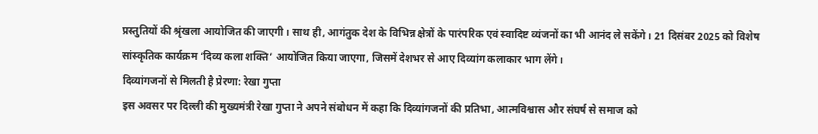प्रस्तुतियों की श्रृंखला आयोजित की जाएगी। साथ ही, आगंतुक देश के विभिन्न क्षेत्रों के पारंपरिक एवं स्वादिष्ट व्यंजनों का भी आनंद ले सकेंगे। 21 दिसंबर 2025 को विशेष सांस्कृतिक कार्यक्रम ‘दिव्य कला शक्ति’ आयोजित किया जाएगा, जिसमें देशभर से आए दिव्यांग कलाकार भाग लेंगे।
दिव्यांगजनों से मिलती है प्रेरणा: रेखा गुप्ता
इस अवसर पर दिल्ली की मुख्यमंत्री रेखा गुप्ता ने अपने संबोधन में कहा कि दिव्यांगजनों की प्रतिभा, आत्मविश्वास और संघर्ष से समाज को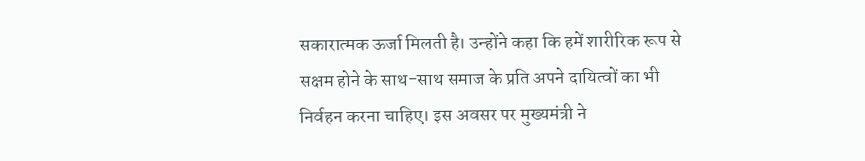सकारात्मक ऊर्जा मिलती है। उन्होंने कहा कि हमें शारीरिक रूप से सक्षम होने के साथ-साथ समाज के प्रति अपने दायित्वों का भी निर्वहन करना चाहिए। इस अवसर पर मुख्यमंत्री ने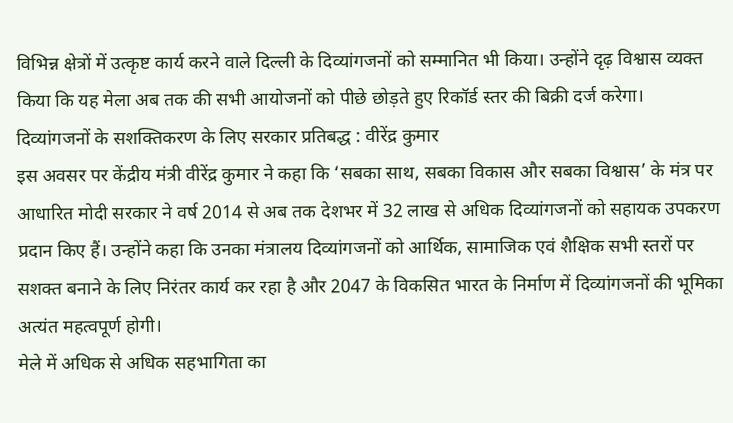विभिन्न क्षेत्रों में उत्कृष्ट कार्य करने वाले दिल्ली के दिव्यांगजनों को सम्मानित भी किया। उन्होंने दृढ़ विश्वास व्यक्त किया कि यह मेला अब तक की सभी आयोजनों को पीछे छोड़ते हुए रिकॉर्ड स्तर की बिक्री दर्ज करेगा।
दिव्यांगजनों के सशक्तिकरण के लिए सरकार प्रतिबद्ध : वीरेंद्र कुमार
इस अवसर पर केंद्रीय मंत्री वीरेंद्र कुमार ने कहा कि ‘सबका साथ, सबका विकास और सबका विश्वास’ के मंत्र पर आधारित मोदी सरकार ने वर्ष 2014 से अब तक देशभर में 32 लाख से अधिक दिव्यांगजनों को सहायक उपकरण प्रदान किए हैं। उन्होंने कहा कि उनका मंत्रालय दिव्यांगजनों को आर्थिक, सामाजिक एवं शैक्षिक सभी स्तरों पर सशक्त बनाने के लिए निरंतर कार्य कर रहा है और 2047 के विकसित भारत के निर्माण में दिव्यांगजनों की भूमिका अत्यंत महत्वपूर्ण होगी।
मेले में अधिक से अधिक सहभागिता का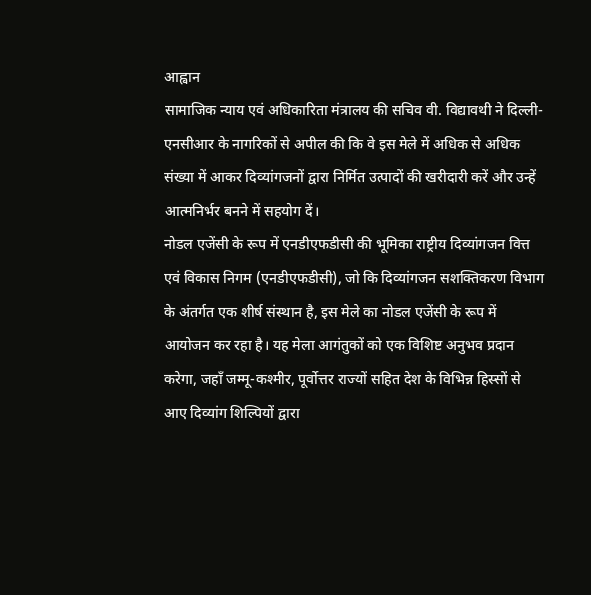आह्वान
सामाजिक न्याय एवं अधिकारिता मंत्रालय की सचिव वी. विद्यावथी ने दिल्ली-एनसीआर के नागरिकों से अपील की कि वे इस मेले में अधिक से अधिक संख्या में आकर दिव्यांगजनों द्वारा निर्मित उत्पादों की खरीदारी करें और उन्हें आत्मनिर्भर बनने में सहयोग दें।
नोडल एजेंसी के रूप में एनडीएफडीसी की भूमिका राष्ट्रीय दिव्यांगजन वित्त एवं विकास निगम (एनडीएफडीसी), जो कि दिव्यांगजन सशक्तिकरण विभाग के अंतर्गत एक शीर्ष संस्थान है, इस मेले का नोडल एजेंसी के रूप में आयोजन कर रहा है। यह मेला आगंतुकों को एक विशिष्ट अनुभव प्रदान करेगा, जहाँ जम्मू-कश्मीर, पूर्वोत्तर राज्यों सहित देश के विभिन्न हिस्सों से आए दिव्यांग शिल्पियों द्वारा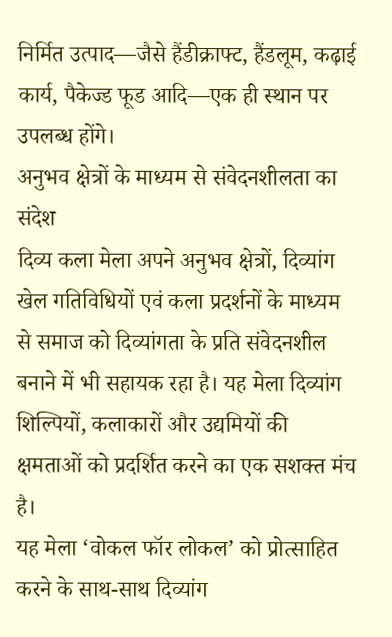निर्मित उत्पाद—जैसे हैंडीक्राफ्ट, हैंडलूम, कढ़ाई कार्य, पैकेज्ड फूड आदि—एक ही स्थान पर उपलब्ध होंगे।
अनुभव क्षेत्रों के माध्यम से संवेदनशीलता का संदेश
दिव्य कला मेला अपने अनुभव क्षेत्रों, दिव्यांग खेल गतिविधियों एवं कला प्रदर्शनों के माध्यम से समाज को दिव्यांगता के प्रति संवेदनशील बनाने में भी सहायक रहा है। यह मेला दिव्यांग शिल्पियों, कलाकारों और उद्यमियों की क्षमताओं को प्रदर्शित करने का एक सशक्त मंच है।
यह मेला ‘वोकल फॉर लोकल’ को प्रोत्साहित करने के साथ-साथ दिव्यांग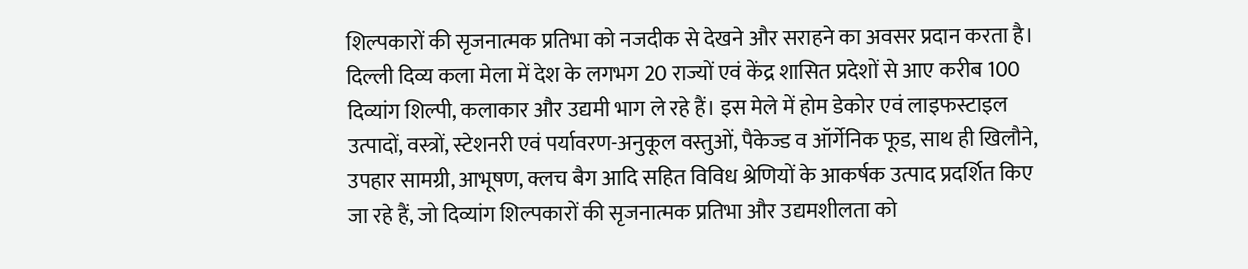शिल्पकारों की सृजनात्मक प्रतिभा को नजदीक से देखने और सराहने का अवसर प्रदान करता है। दिल्ली दिव्य कला मेला में देश के लगभग 20 राज्यों एवं केंद्र शासित प्रदेशों से आए करीब 100 दिव्यांग शिल्पी, कलाकार और उद्यमी भाग ले रहे हैं। इस मेले में होम डेकोर एवं लाइफस्टाइल उत्पादों, वस्त्रों, स्टेशनरी एवं पर्यावरण-अनुकूल वस्तुओं, पैकेज्ड व ऑर्गेनिक फूड, साथ ही खिलौने, उपहार सामग्री, आभूषण, क्लच बैग आदि सहित विविध श्रेणियों के आकर्षक उत्पाद प्रदर्शित किए जा रहे हैं, जो दिव्यांग शिल्पकारों की सृजनात्मक प्रतिभा और उद्यमशीलता को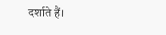दर्शाते हैं।